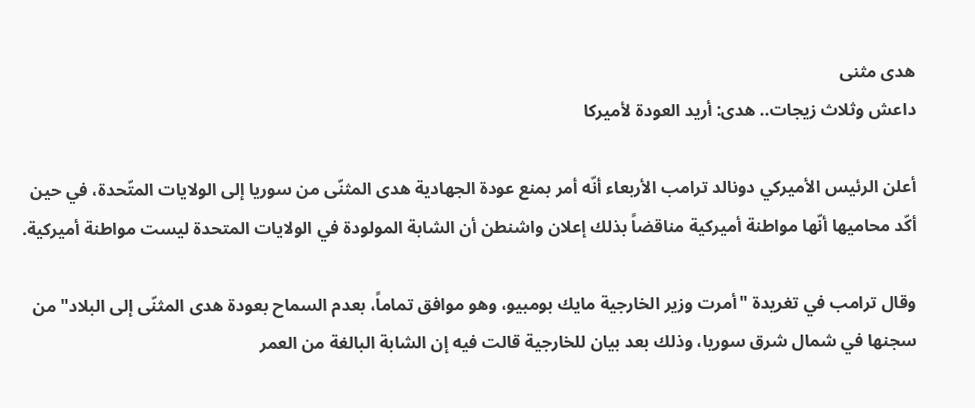هدى مثنى
داعش وثلاث زيجات.. هدى: أريد العودة لأميركا

أعلن الرئيس الأميركي دونالد ترامب الأربعاء أنّه أمر بمنع عودة الجهادية هدى المثنّى من سوريا إلى الولايات المتّحدة، في حين أكّد محاميها أنّها مواطنة أميركية مناقضاً بذلك إعلان واشنطن أن الشابة المولودة في الولايات المتحدة ليست مواطنة أميركية.

وقال ترامب في تغريدة "أمرت وزير الخارجية مايك بومبيو، وهو موافق تماماً، بعدم السماح بعودة هدى المثنّى إلى البلاد" من سجنها في شمال شرق سوريا، وذلك بعد بيان للخارجية قالت فيه إن الشابة البالغة من العمر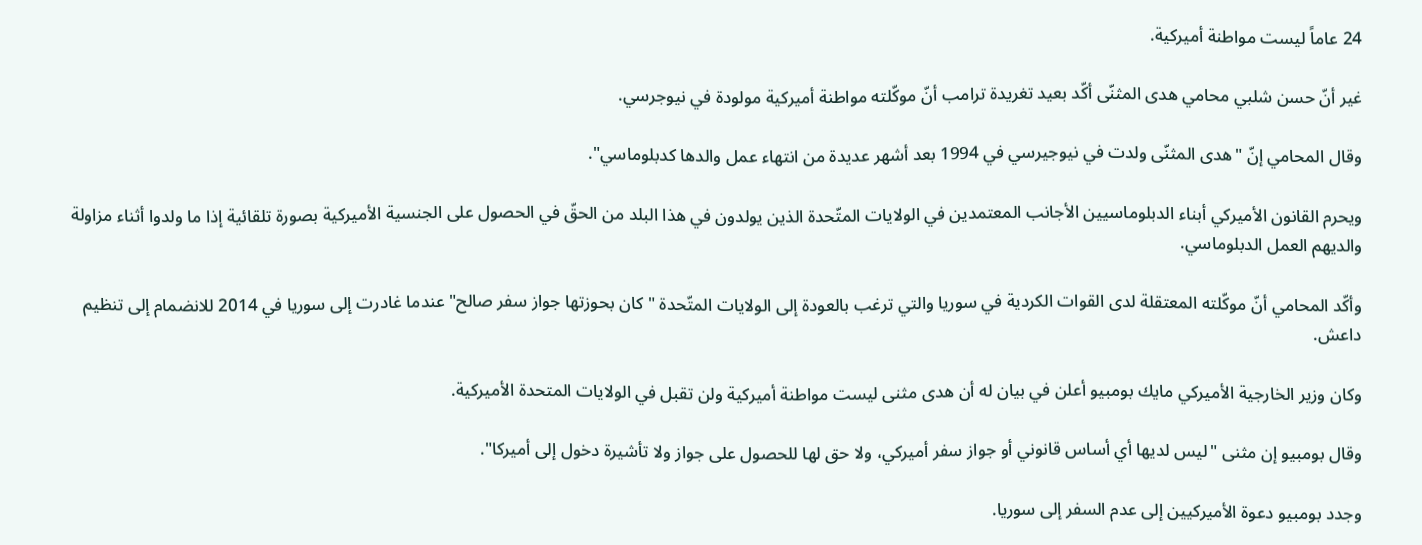24 عاماً ليست مواطنة أميركية.

غير أنّ حسن شلبي محامي هدى المثنّى أكّد بعيد تغريدة ترامب أنّ موكّلته مواطنة أميركية مولودة في نيوجرسي.

وقال المحامي إنّ "هدى المثنّى ولدت في نيوجيرسي في 1994 بعد أشهر عديدة من انتهاء عمل والدها كدبلوماسي".

ويحرم القانون الأميركي أبناء الدبلوماسيين الأجانب المعتمدين في الولايات المتّحدة الذين يولدون في هذا البلد من الحقّ في الحصول على الجنسية الأميركية بصورة تلقائية إذا ما ولدوا أثناء مزاولة والديهم العمل الدبلوماسي.

وأكّد المحامي أنّ موكّلته المعتقلة لدى القوات الكردية في سوريا والتي ترغب بالعودة إلى الولايات المتّحدة "كان بحوزتها جواز سفر صالح" عندما غادرت إلى سوريا في 2014 للانضمام إلى تنظيم داعش.

وكان وزير الخارجية الأميركي مايك بومبيو أعلن في بيان له أن هدى مثنى ليست مواطنة أميركية ولن تقبل في الولايات المتحدة الأميركية.

وقال بومبيو إن مثنى "ليس لديها أي أساس قانوني أو جواز سفر أميركي، ولا حق لها للحصول على جواز ولا تأشيرة دخول إلى أميركا".

وجدد بومبيو دعوة الأميركيين إلى عدم السفر إلى سوريا.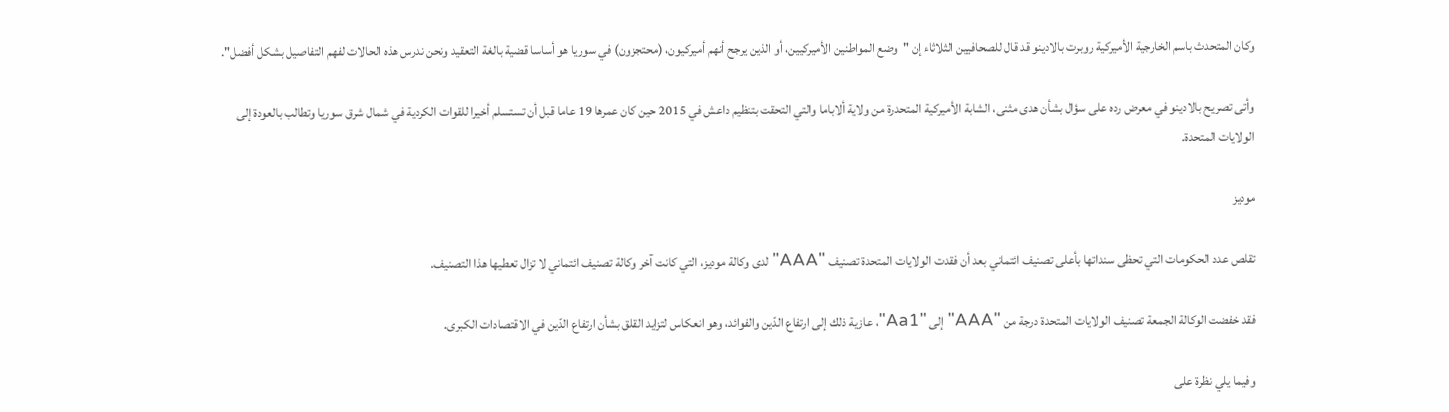وكان المتحدث باسم الخارجية الأميركية روبرت بالادينو قد قال للصحافيين الثلاثاء إن "وضع المواطنين الأميركيين، أو الذين يرجح أنهم أميركيون، (محتجزون) في سوريا هو أساسا قضية بالغة التعقيد ونحن ندرس هذه الحالات لفهم التفاصيل بشكل أفضل".

وأتى تصريح بالادينو في معرض رده على سؤال بشأن هدى مثنى، الشابة الأميركية المتحدرة من ولاية ألاباما والتي التحقت بتنظيم داعش في 2015 حين كان عمرها 19 عاما قبل أن تستسلم أخيرا للقوات الكردية في شمال شرق سوريا وتطالب بالعودة إلى الولايات المتحدة.

موديز

تقلص عدد الحكومات التي تحظى سنداتها بأعلى تصنيف ائتماني بعد أن فقدت الولايات المتحدة تصنيف "AAA" لدى وكالة موديز، التي كانت آخر وكالة تصنيف ائتماني لا تزال تعطيها هذا التصنيف.

فقد خفضت الوكالة الجمعة تصنيف الولايات المتحدة درجة من "AAA" إلى "Aa1"، عازية ذلك إلى ارتفاع الدّين والفوائد، وهو انعكاس لتزايد القلق بشأن ارتفاع الدّين في الاقتصادات الكبرى.

وفيما يلي نظرة على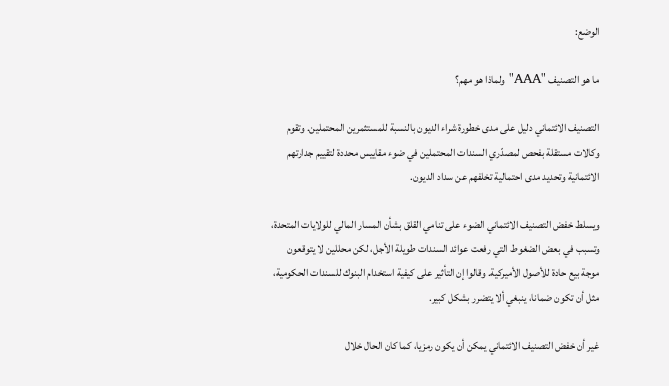الوضع:

ما هو التصنيف "AAA" ولماذا هو مهم؟

التصنيف الائتماني دليل على مدى خطورة شراء الديون بالنسبة للمستثمرين المحتملين. وتقوم وكالات مستقلة بفحص لمصدّري السندات المحتملين في ضوء مقاييس محددة لتقييم جدارتهم الائتمانية وتحديد مدى احتمالية تخلفهم عن سداد الديون.

ويسلط خفض التصنيف الائتماني الضوء على تنامي القلق بشأن المسار المالي للولايات المتحدة، وتسبب في بعض الضغوط التي رفعت عوائد السندات طويلة الأجل، لكن محللين لا يتوقعون موجة بيع حادة للأصول الأميركية. وقالوا إن التأثير على كيفية استخدام البنوك للسندات الحكومية، مثل أن تكون ضمانا، ينبغي ألا يتضرر بشكل كبير.

غير أن خفض التصنيف الائتماني يمكن أن يكون رمزيا، كما كان الحال خلال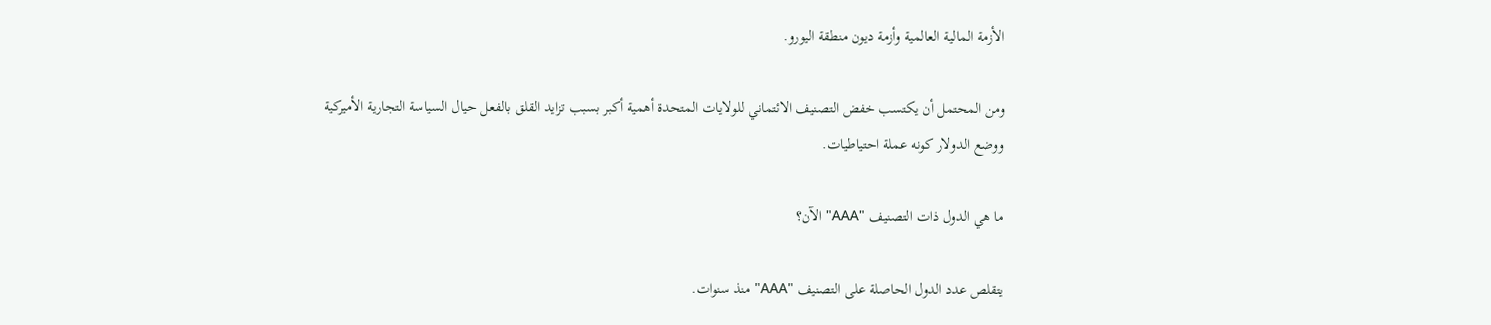الأزمة المالية العالمية وأزمة ديون منطقة اليورو.

ومن المحتمل أن يكتسب خفض التصنيف الائتماني للولايات المتحدة أهمية أكبر بسبب تزايد القلق بالفعل حيال السياسة التجارية الأميركية ووضع الدولار كونه عملة احتياطيات.

ما هي الدول ذات التصنيف "AAA" الآن؟

يتقلص عدد الدول الحاصلة على التصنيف "AAA" منذ سنوات.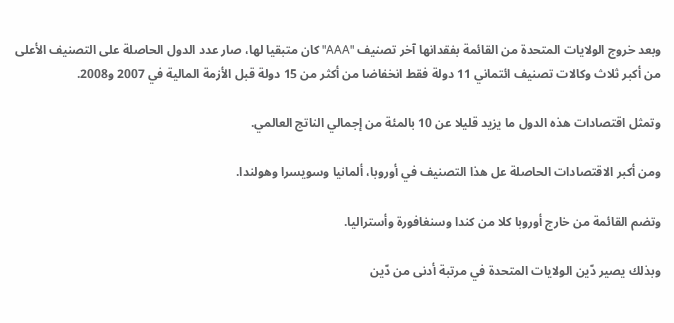وبعد خروج الولايات المتحدة من القائمة بفقدانها آخر تصنيف "AAA" كان متبقيا لها، صار عدد الدول الحاصلة على التصنيف الأعلى من أكبر ثلاث وكالات تصنيف ائتماني 11 دولة فقط انخفاضا من أكثر من 15 دولة قبل الأزمة المالية في 2007 و2008.

وتمثل اقتصادات هذه الدول ما يزيد قليلا عن 10 بالمئة من إجمالي الناتج العالمي.

ومن أكبر الاقتصادات الحاصلة عل هذا التصنيف في أوروبا، ألمانيا وسويسرا وهولندا.

وتضم القائمة من خارج أوروبا كلا من كندا وسنغافورة وأستراليا.

وبذلك يصير دّين الولايات المتحدة في مرتبة أدنى من دّين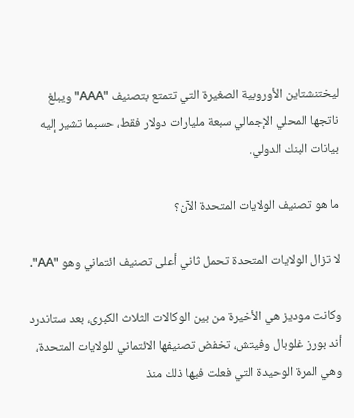ليختنشتاين الأوروبية الصغيرة التي تتمتع بتصنيف "AAA" ويبلغ ناتجها المحلي الإجمالي سبعة مليارات دولار فقط، حسبما تشير إليه بيانات البنك الدولي.

ما هو تصنيف الولايات المتحدة الآن؟

لا تزال الولايات المتحدة تحمل ثاني أعلى تصنيف ائتماني وهو "AA".

وكانت موديز هي الأخيرة من بين الوكالات الثلاث الكبرى، بعد ستاندرد أند بورز غلوبال وفيتش، تخفض تصنيفها الائتماني للولايات المتحدة، وهي المرة الوحيدة التي فعلت فيها ذلك منذ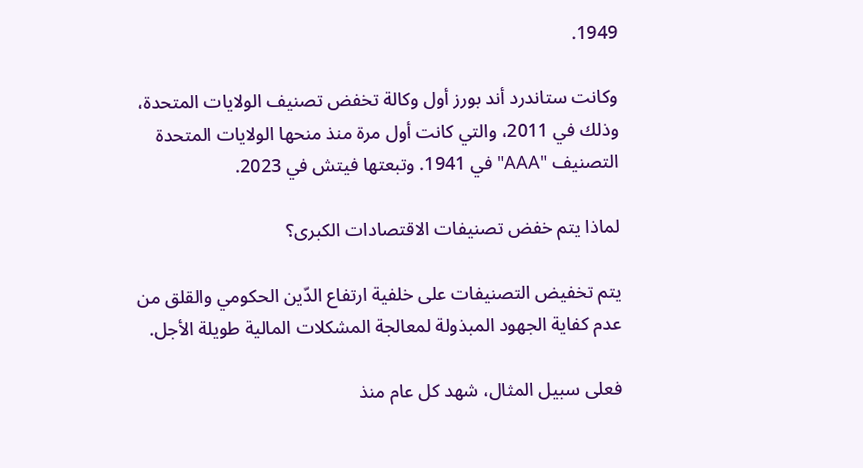1949.

وكانت ستاندرد أند بورز أول وكالة تخفض تصنيف الولايات المتحدة، وذلك في 2011، والتي كانت أول مرة منذ منحها الولايات المتحدة التصنيف "AAA" في 1941. وتبعتها فيتش في 2023.

لماذا يتم خفض تصنيفات الاقتصادات الكبرى؟

يتم تخفيض التصنيفات على خلفية ارتفاع الدّين الحكومي والقلق من عدم كفاية الجهود المبذولة لمعالجة المشكلات المالية طويلة الأجل.

فعلى سبيل المثال، شهد كل عام منذ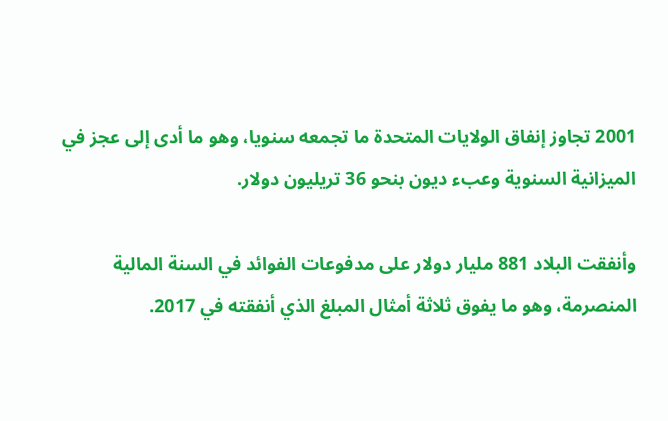2001 تجاوز إنفاق الولايات المتحدة ما تجمعه سنويا، وهو ما أدى إلى عجز في الميزانية السنوية وعبء ديون بنحو 36 تريليون دولار.

وأنفقت البلاد 881 مليار دولار على مدفوعات الفوائد في السنة المالية المنصرمة، وهو ما يفوق ثلاثة أمثال المبلغ الذي أنفقته في 2017.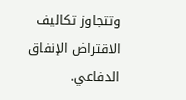وتتجاوز تكاليف الاقتراض الإنفاق الدفاعي.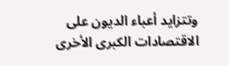وتتزايد أعباء الديون على الاقتصادات الكبرى الأخرى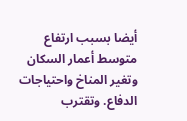أيضا بسبب ارتفاع متوسط أعمار السكان وتغير المناخ واحتياجات الدفاع. وتقترب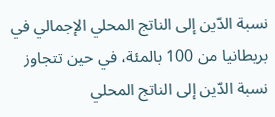نسبة الدّين إلى الناتج المحلي الإجمالي في بريطانيا من 100 بالمئة، في حين تتجاوز نسبة الدّين إلى الناتج المحلي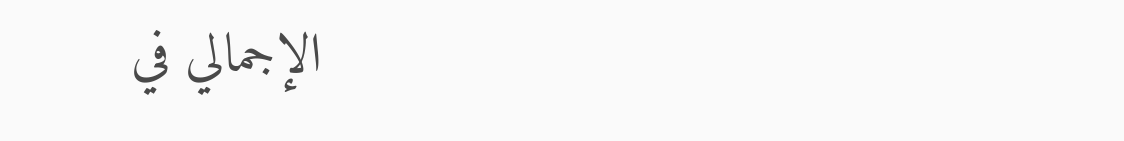الإجمالي في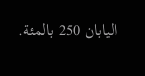اليابان 250 بالمئة.